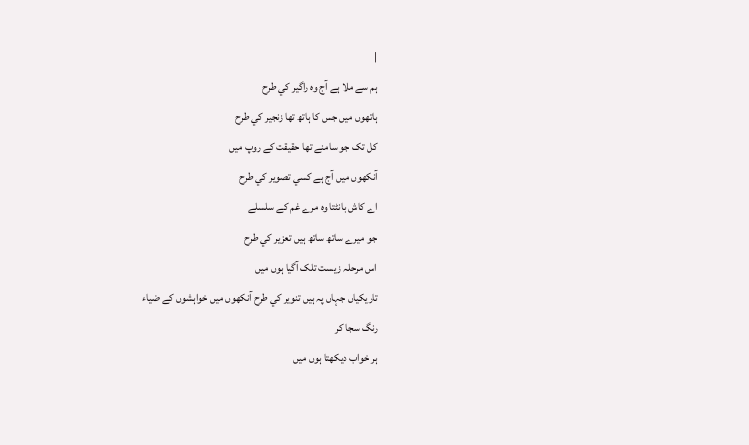|
ہم سے ملا ہے آج وہ راگير کي طرح
ہاتھوں ميں جس کا ہاتھ تھا زنجير کي طرح
کل تک جو سامنے تھا حقيقت کے روپ ميں
آنکھوں ميں آج ہے کسي تصوير کي طرح
اے کاش بانٹتا وہ مرے غم کے سلسلے
جو ميرے ساتھ ساتھ ہيں تعزير کي طرح
اس مرحلہ زيست تلک آگيا ہوں ميں
تاريکياں جہاں پہ ہيں تنوير کي طرح آنکھوں ميں خواہشوں کے ضياء
رنگ سجا کر
ہر خواب ديکھتا ہوں ميں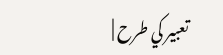تعبير کي طرح |